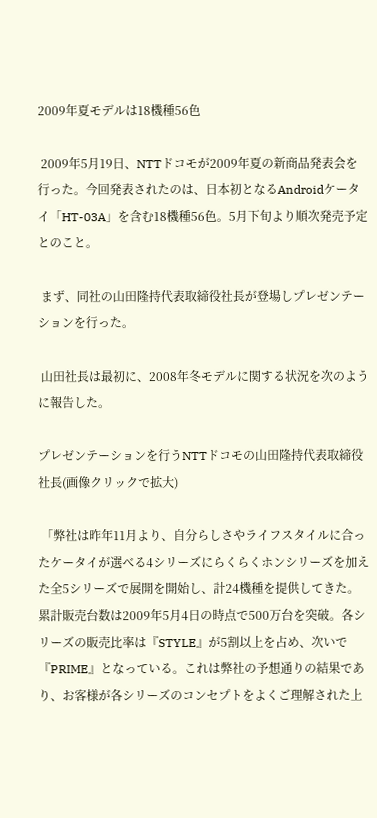2009年夏モデルは18機種56色

 2009年5月19日、NTTドコモが2009年夏の新商品発表会を行った。今回発表されたのは、日本初となるAndroidケータイ「HT-03A」を含む18機種56色。5月下旬より順次発売予定とのこと。

 まず、同社の山田隆持代表取締役社長が登場しプレゼンテーションを行った。

 山田社長は最初に、2008年冬モデルに関する状況を次のように報告した。

プレゼンテーションを行うNTTドコモの山田隆持代表取締役社長(画像クリックで拡大)

 「弊社は昨年11月より、自分らしさやライフスタイルに合ったケータイが選べる4シリーズにらくらくホンシリーズを加えた全5シリーズで展開を開始し、計24機種を提供してきた。累計販売台数は2009年5月4日の時点で500万台を突破。各シリーズの販売比率は『STYLE』が5割以上を占め、次いで『PRIME』となっている。これは弊社の予想通りの結果であり、お客様が各シリーズのコンセプトをよくご理解された上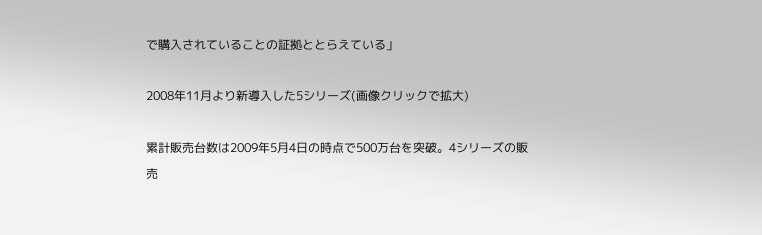で購入されていることの証拠ととらえている」

2008年11月より新導入した5シリーズ(画像クリックで拡大)

累計販売台数は2009年5月4日の時点で500万台を突破。4シリーズの販売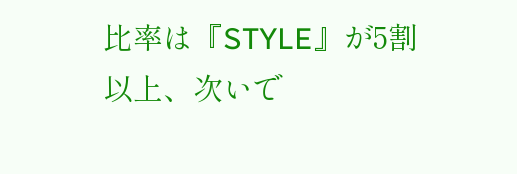比率は『STYLE』が5割以上、次いで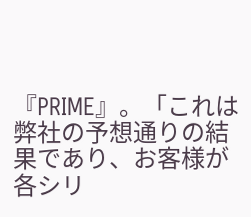『PRIME』。「これは弊社の予想通りの結果であり、お客様が各シリ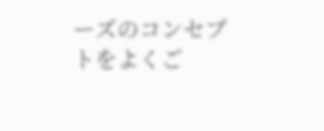ーズのコンセプトをよくご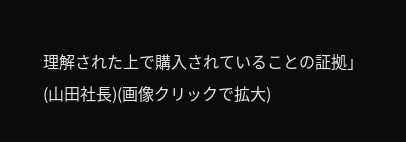理解された上で購入されていることの証拠」(山田社長)(画像クリックで拡大)